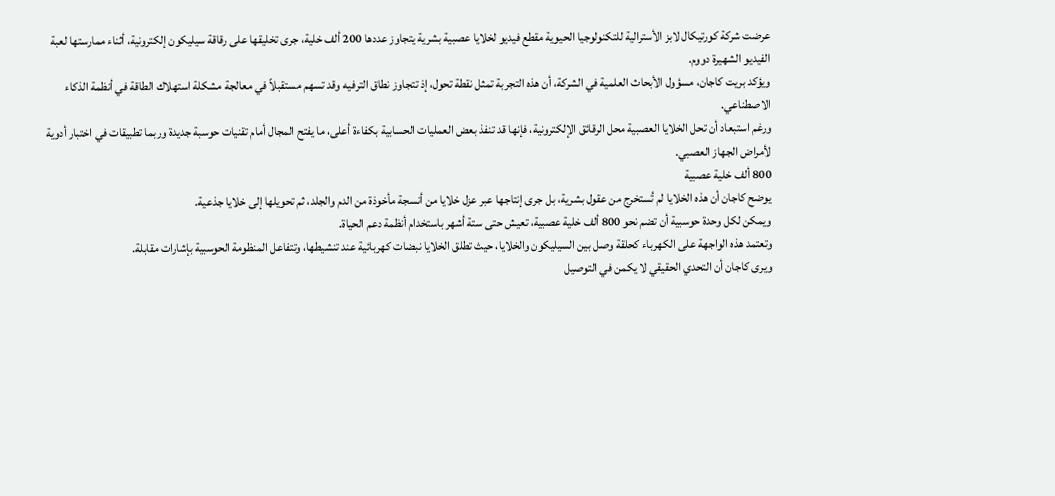عرضت شركة كورتيكال لابز الأسترالية للتكنولوجيا الحيوية مقطع فيديو لخلايا عصبية بشرية يتجاوز عددها 200 ألف خلية، جرى تخليقها على رقاقة سيليكون إلكترونية، أثناء ممارستها لعبة الفيديو الشهيرة دووم.
ويؤكد بريت كاجان، مسؤول الأبحاث العلمية في الشركة، أن هذه التجربة تمثل نقطة تحول، إذ تتجاوز نطاق الترفيه وقد تسهم مستقبلاً في معالجة مشكلة استهلاك الطاقة في أنظمة الذكاء الاصطناعي.
ورغم استبعاد أن تحل الخلايا العصبية محل الرقائق الإلكترونية، فإنها قد تنفذ بعض العمليات الحسابية بكفاءة أعلى، ما يفتح المجال أمام تقنيات حوسبة جديدة وربما تطبيقات في اختبار أدوية لأمراض الجهاز العصبي.
800 ألف خلية عصبية
يوضح كاجان أن هذه الخلايا لم تُستخرج من عقول بشرية، بل جرى إنتاجها عبر عزل خلايا من أنسجة مأخوذة من الدم والجلد، ثم تحويلها إلى خلايا جذعية.
ويمكن لكل وحدة حوسبية أن تضم نحو 800 ألف خلية عصبية، تعيش حتى ستة أشهر باستخدام أنظمة دعم الحياة.
وتعتمد هذه الواجهة على الكهرباء كحلقة وصل بين السيليكون والخلايا، حيث تطلق الخلايا نبضات كهربائية عند تنشيطها، وتتفاعل المنظومة الحوسبية بإشارات مقابلة.
ويرى كاجان أن التحدي الحقيقي لا يكمن في التوصيل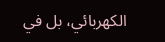الكهربائي، بل في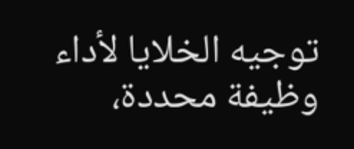توجيه الخلايا لأداء وظيفة محددة،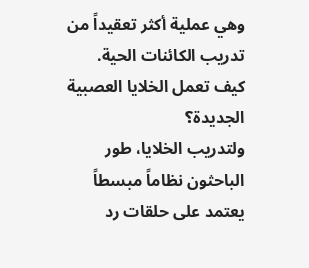وهي عملية أكثر تعقيداً من تدريب الكائنات الحية.
كيف تعمل الخلايا العصبية الجديدة؟
ولتدريب الخلايا، طور الباحثون نظاماً مبسطاً يعتمد على حلقات رد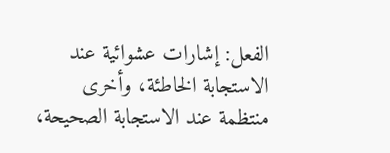الفعل: إشارات عشوائية عند الاستجابة الخاطئة، وأخرى منتظمة عند الاستجابة الصحيحة،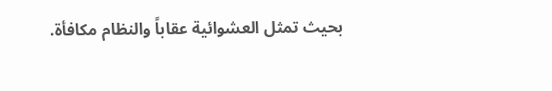بحيث تمثل العشوائية عقاباً والنظام مكافأة.